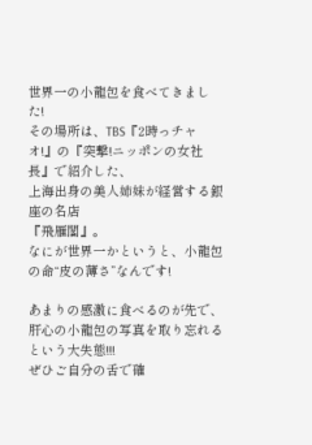世界一の小龍包を食べてきました!
その場所は、TBS『2時っチャオ!』の『突撃!ニッポンの女社長』で紹介した、
上海出身の美人姉妹が経営する銀座の名店
『飛雁閣』。
なにが世界一かというと、小龍包の命“皮の薄さ”なんです!

あまりの感激に食べるのが先で、肝心の小龍包の写真を取り忘れるという大失態!!!
ぜひご自分の舌で確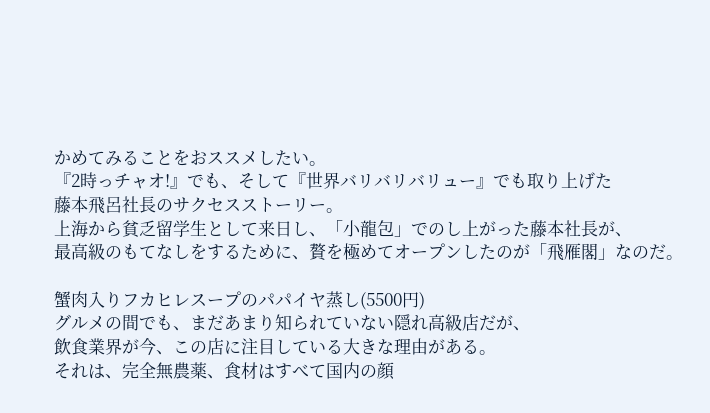かめてみることをおススメしたい。
『2時っチャオ!』でも、そして『世界バリバリバリュー』でも取り上げた
藤本飛呂社長のサクセスストーリー。
上海から貧乏留学生として来日し、「小龍包」でのし上がった藤本社長が、
最高級のもてなしをするために、贅を極めてオープンしたのが「飛雁閣」なのだ。

蟹肉入りフカヒレスープのパパイヤ蒸し(5500円)
グルメの間でも、まだあまり知られていない隠れ高級店だが、
飲食業界が今、この店に注目している大きな理由がある。
それは、完全無農薬、食材はすべて国内の顔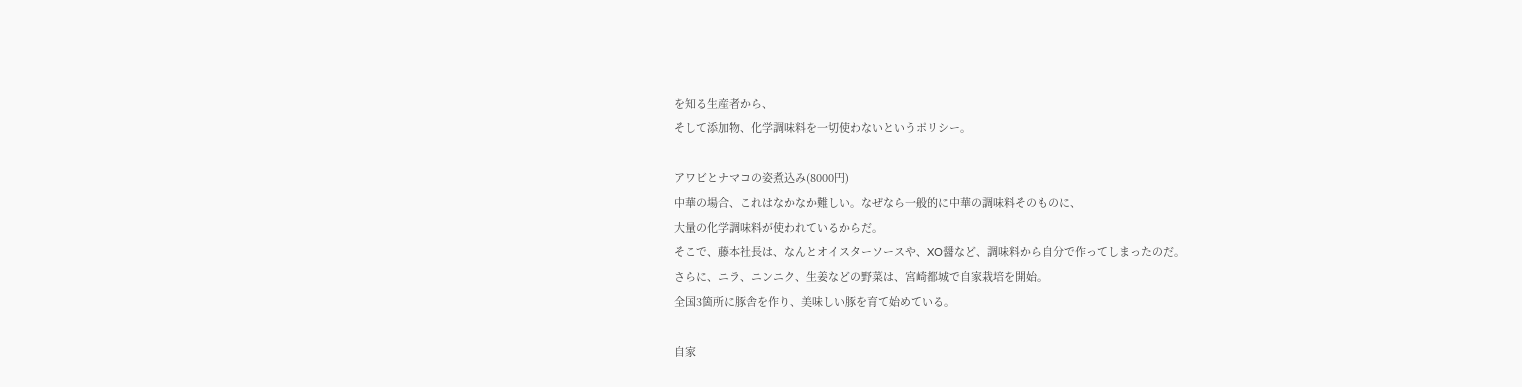を知る生産者から、
そして添加物、化学調味料を一切使わないというポリシー。

アワビとナマコの姿煮込み(8000円)
中華の場合、これはなかなか難しい。なぜなら一般的に中華の調味料そのものに、
大量の化学調味料が使われているからだ。
そこで、藤本社長は、なんとオイスターソースや、XO醤など、調味料から自分で作ってしまったのだ。
さらに、ニラ、ニンニク、生姜などの野菜は、宮崎都城で自家栽培を開始。
全国3箇所に豚舎を作り、美味しい豚を育て始めている。

自家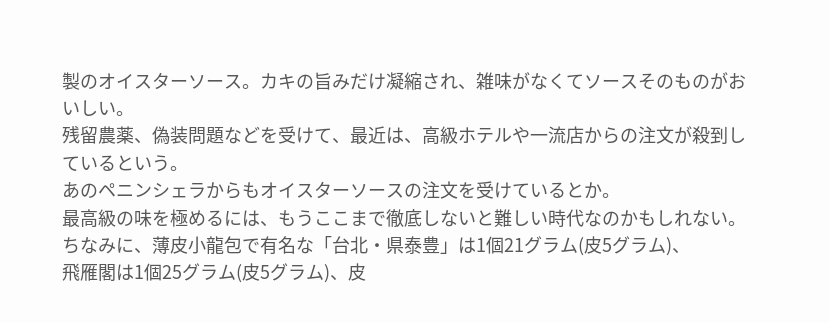製のオイスターソース。カキの旨みだけ凝縮され、雑味がなくてソースそのものがおいしい。
残留農薬、偽装問題などを受けて、最近は、高級ホテルや一流店からの注文が殺到しているという。
あのペニンシェラからもオイスターソースの注文を受けているとか。
最高級の味を極めるには、もうここまで徹底しないと難しい時代なのかもしれない。
ちなみに、薄皮小龍包で有名な「台北・県泰豊」は1個21グラム(皮5グラム)、
飛雁閣は1個25グラム(皮5グラム)、皮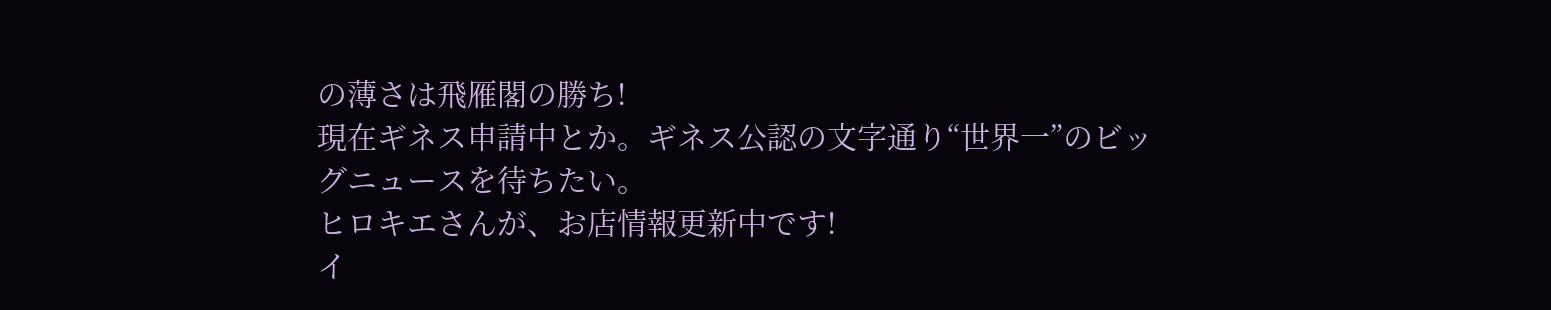の薄さは飛雁閣の勝ち!
現在ギネス申請中とか。ギネス公認の文字通り“世界一”のビッグニュースを待ちたい。
ヒロキエさんが、お店情報更新中です!
イ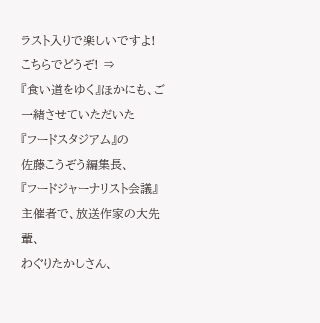ラスト入りで楽しいですよ!
こちらでどうぞ! ⇒
『食い道をゆく』ほかにも、ご一緒させていただいた
『フードスタジアム』の
佐藤こうぞう編集長、
『フードジャーナリスト会議』主催者で、放送作家の大先輩、
わぐりたかしさん、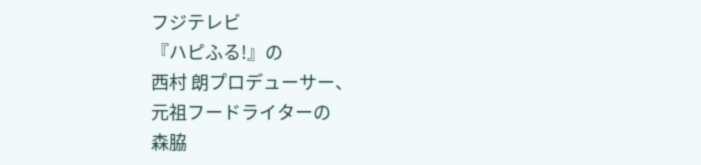フジテレビ
『ハピふる!』の
西村 朗プロデューサー、
元祖フードライターの
森脇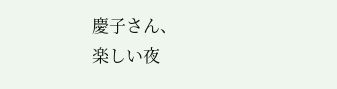慶子さん、
楽しい夜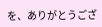を、ありがとうござ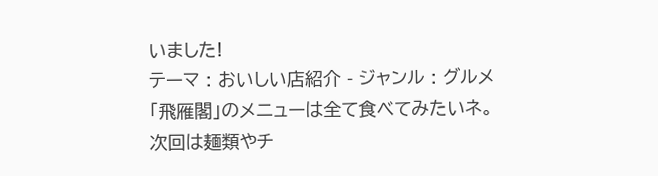いました!
テーマ : おいしい店紹介 - ジャンル : グルメ
「飛雁閣」のメニューは全て食べてみたいネ。
次回は麺類やチ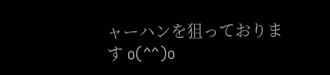ャーハンを狙っております o(^^)o